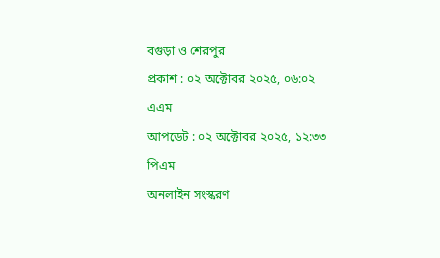বগুড়া ও শেরপুর
প্রকাশ : ০২ অক্টোবর ২০২৫, ০৬:০২ এএম
আপডেট : ০২ অক্টোবর ২০২৫, ১২:৩৩ পিএম
অনলাইন সংস্করণ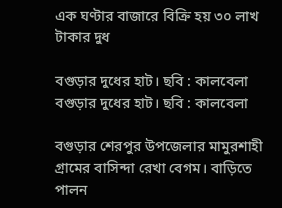এক ঘণ্টার বাজারে বিক্রি হয় ৩০ লাখ টাকার দুধ

বগুড়ার দুধের হাট। ছবি : কালবেলা
বগুড়ার দুধের হাট। ছবি : কালবেলা

বগুড়ার শেরপুর উপজেলার মামুরশাহী গ্রামের বাসিন্দা রেখা বেগম। বাড়িতে পালন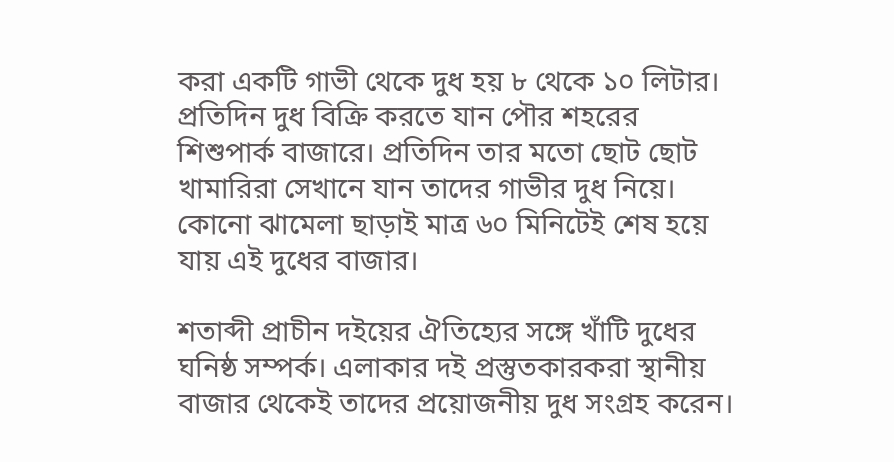করা একটি গাভী থেকে দুধ হয় ৮ থেকে ১০ লিটার। প্রতিদিন দুধ বিক্রি করতে যান পৌর শহরের শিশুপার্ক বাজারে। প্রতিদিন তার মতো ছোট ছোট খামারিরা সেখানে যান তাদের গাভীর দুধ নিয়ে। কোনো ঝামেলা ছাড়াই মাত্র ৬০ মিনিটেই শেষ হয়ে যায় এই দুধের বাজার।

শতাব্দী প্রাচীন দইয়ের ঐতিহ্যের সঙ্গে খাঁটি দুধের ঘনিষ্ঠ সম্পর্ক। এলাকার দই প্রস্তুতকারকরা স্থানীয় বাজার থেকেই তাদের প্রয়োজনীয় দুধ সংগ্রহ করেন।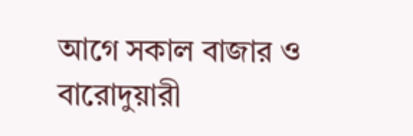আগে সকাল বাজার ও বারোদুয়ারী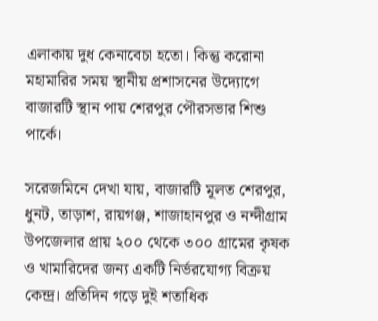এলাকায় দুধ কেনাবেচা হতো। কিন্তু করোনা মহামারির সময় স্থানীয় প্রশাসনের উদ্যোগে বাজারটি স্থান পায় শেরপুর পৌরসভার শিশু পার্কে।

সরেজমিনে দেখা যায়, বাজারটি মূলত শেরপুর, ধুনট, তাড়াশ, রায়গঞ্জ, শাজাহানপুর ও নন্দীগ্রাম উপজেলার প্রায় ২০০ থেকে ৩০০ গ্রামের কৃষক ও খামারিদের জন্য একটি নির্ভরযোগ্য বিক্রয় কেন্দ্র। প্রতিদিন গড়ে দুই শতাধিক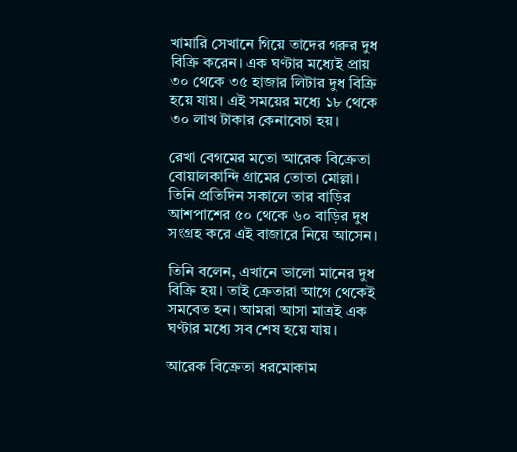খামারি সেখানে গিয়ে তাদের গরুর দুধ বিক্রি করেন। এক ঘণ্টার মধ্যেই প্রায় ৩০ থেকে ৩৫ হাজার লিটার দুধ বিক্রি হয়ে যায়। এই সময়ের মধ্যে ১৮ থেকে ৩০ লাখ টাকার কেনাবেচা হয়।

রেখা বেগমের মতো আরেক বিক্রেতা বোয়ালকান্দি গ্রামের তোতা মোল্লা। তিনি প্রতিদিন সকালে তার বাড়ির আশপাশের ৫০ থেকে ৬০ বাড়ির দুধ সংগ্রহ করে এই বাজারে নিয়ে আসেন।

তিনি বলেন, এখানে ভালো মানের দুধ বিক্রি হয়। তাই ক্রেতারা আগে থেকেই সমবেত হন। আমরা আসা মাত্রই এক ঘণ্টার মধ্যে সব শেষ হয়ে যায়।

আরেক বিক্রেতা ধরমোকাম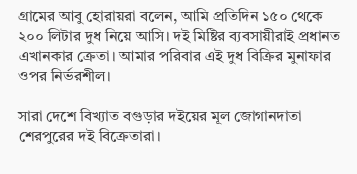গ্রামের আবু হোরায়রা বলেন, আমি প্রতিদিন ১৫০ থেকে ২০০ লিটার দুধ নিয়ে আসি। দই মিষ্টির ব্যবসায়ীরাই প্রধানত এখানকার ক্রেতা। আমার পরিবার এই দুধ বিক্রির মুনাফার ওপর নির্ভরশীল।

সারা দেশে বিখ্যাত বগুড়ার দইয়ের মূল জোগানদাতা শেরপুরের দই বিক্রেতারা।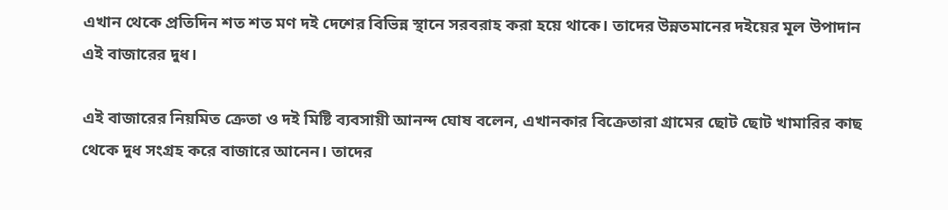এখান থেকে প্রতিদিন শত শত মণ দই দেশের বিভিন্ন স্থানে সরবরাহ করা হয়ে থাকে। তাদের উন্নতমানের দইয়ের মূল উপাদান এই বাজারের দুধ।

এই বাজারের নিয়মিত ক্রেতা ও দই মিষ্টি ব্যবসায়ী আনন্দ ঘোষ বলেন, এখানকার বিক্রেতারা গ্রামের ছোট ছোট খামারির কাছ থেকে দুধ সংগ্রহ করে বাজারে আনেন। তাদের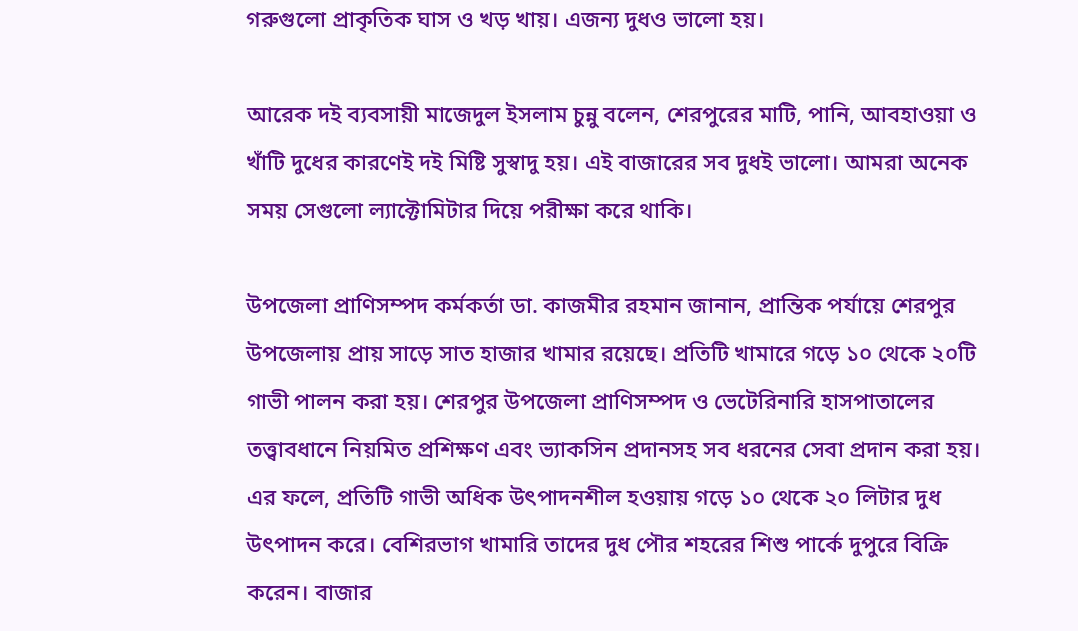গরুগুলো প্রাকৃতিক ঘাস ও খড় খায়। এজন্য দুধও ভালো হয়।

আরেক দই ব্যবসায়ী মাজেদুল ইসলাম চুন্নু বলেন, শেরপুরের মাটি, পানি, আবহাওয়া ও খাঁটি দুধের কারণেই দই মিষ্টি সুস্বাদু হয়। এই বাজারের সব দুধই ভালো। আমরা অনেক সময় সেগুলো ল্যাক্টোমিটার দিয়ে পরীক্ষা করে থাকি।

উপজেলা প্রাণিসম্পদ কর্মকর্তা ডা. কাজমীর রহমান জানান, প্রান্তিক পর্যায়ে শেরপুর উপজেলায় প্রায় সাড়ে সাত হাজার খামার রয়েছে। প্রতিটি খামারে গড়ে ১০ থেকে ২০টি গাভী পালন করা হয়। শেরপুর উপজেলা প্রাণিসম্পদ ও ভেটেরিনারি হাসপাতালের তত্ত্বাবধানে নিয়মিত প্রশিক্ষণ এবং ভ্যাকসিন প্রদানসহ সব ধরনের সেবা প্রদান করা হয়। এর ফলে, প্রতিটি গাভী অধিক উৎপাদনশীল হওয়ায় গড়ে ১০ থেকে ২০ লিটার দুধ উৎপাদন করে। বেশিরভাগ খামারি তাদের দুধ পৌর শহরের শিশু পার্কে দুপুরে বিক্রি করেন। বাজার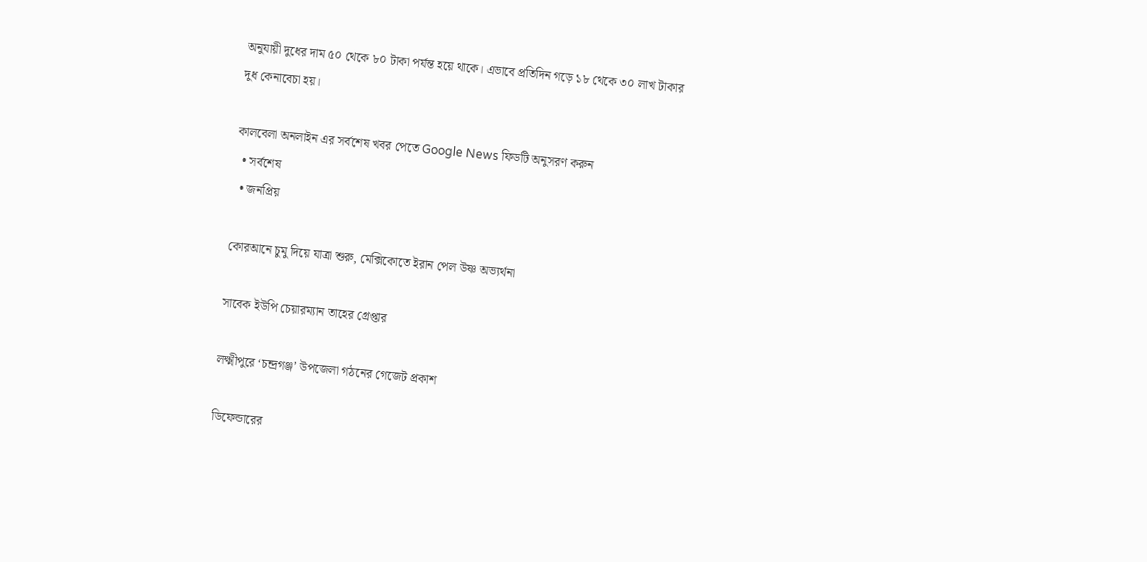অনুযায়ী দুধের দাম ৫০ থেকে ৮০ টাকা পর্যন্ত হয়ে থাকে। এভাবে প্রতিদিন গড়ে ১৮ থেকে ৩০ লাখ টাকার দুধ কেনাবেচা হয়।

কালবেলা অনলাইন এর সর্বশেষ খবর পেতে Google News ফিডটি অনুসরণ করুন
  • সর্বশেষ
  • জনপ্রিয়

কোরআনে চুমু দিয়ে যাত্রা শুরু, মেক্সিকোতে ইরান পেল উষ্ণ অভ্যর্থনা

সাবেক ইউপি চেয়ারম্যান তাহের গ্রেপ্তার

লক্ষ্মীপুরে ‘চন্দ্রগঞ্জ’ উপজেলা গঠনের গেজেট প্রকাশ

ডিফেন্ডারের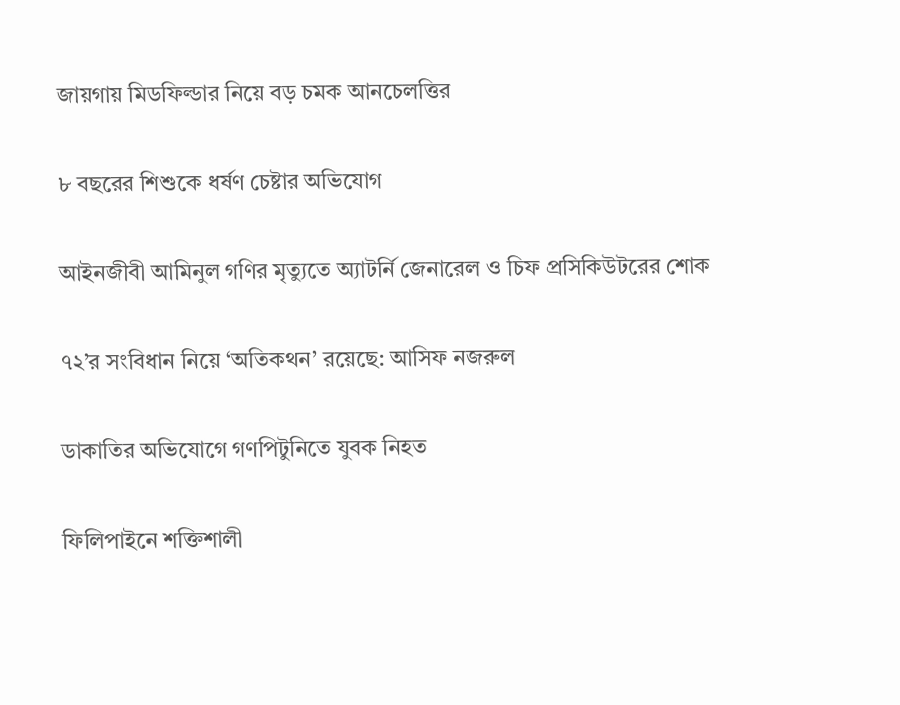জায়গায় মিডফিল্ডার নিয়ে বড় চমক আনচেলত্তির

৮ বছরের শিশুকে ধর্ষণ চেষ্টার অভিযোগ

আইনজীবী আমিনুল গণির মৃত্যুতে অ্যাটর্নি জেনারেল ও চিফ প্রসিকিউটরের শোক

৭২’র সংবিধান নিয়ে ‘অতিকথন’ রয়েছে: আসিফ নজরুল

ডাকাতির অভিযোগে গণপিটুনিতে যুবক নিহত

ফিলিপাইনে শক্তিশালী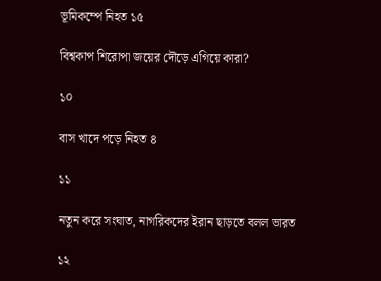ভূমিকম্পে নিহত ১৫

বিশ্বকাপ শিরোপা জয়ের দৌড়ে এগিয়ে কারা?

১০

বাস খাদে পড়ে নিহত ৪

১১

নতুন করে সংঘাত, নাগরিকদের ইরান ছাড়তে বলল ভারত

১২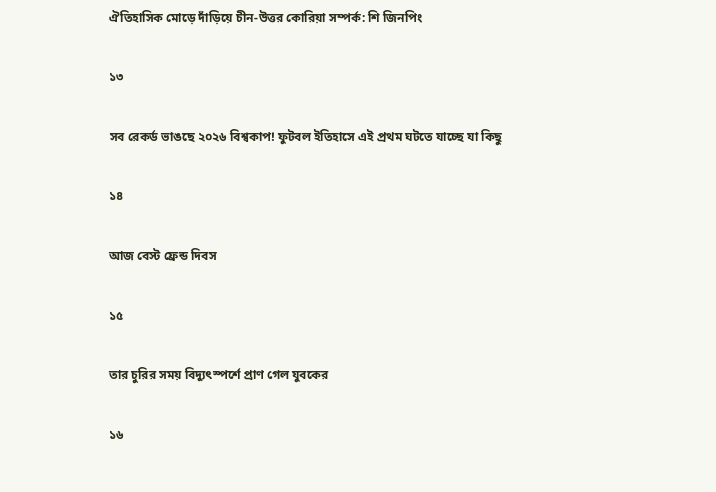ঐতিহাসিক মোড়ে দাঁড়িয়ে চীন-উত্তর কোরিয়া সম্পর্ক: শি জিনপিং

১৩

সব রেকর্ড ভাঙছে ২০২৬ বিশ্বকাপ! ফুটবল ইতিহাসে এই প্রথম ঘটতে যাচ্ছে যা কিছু

১৪

আজ বেস্ট ফ্রেন্ড দিবস

১৫

তার চুরির সময় বিদ্যুৎস্পর্শে প্রাণ গেল যুবকের

১৬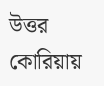উত্তর কোরিয়ায়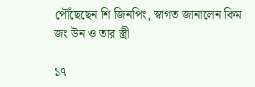পৌঁছেছেন শি জিনপিং, স্বাগত জানালেন কিম জং উন ও তার স্ত্রী

১৭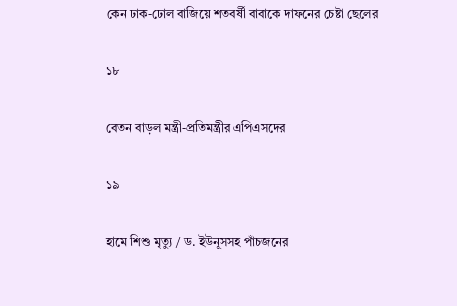কেন ঢাক-ঢোল বাজিয়ে শতবর্ষী বাবাকে দাফনের চেষ্টা ছেলের

১৮

বেতন বাড়ল মন্ত্রী-প্রতিমন্ত্রীর এপিএসদের

১৯

হামে শিশু মৃত্যু / ড. ইউনূসসহ পাঁচজনের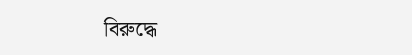বিরুদ্ধে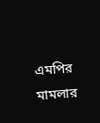এমপির মামলার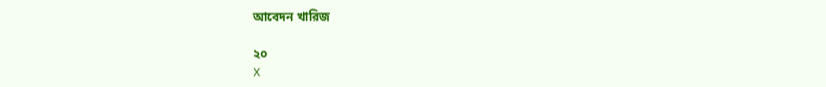আবেদন খারিজ

২০
X